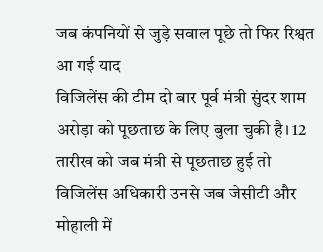जब कंपनियों से जुड़े सवाल पूछे तो फिर रिश्वत आ गई याद
विजिलेंस की टीम दो बार पूर्व मंत्री सुंदर शाम अरोड़ा को पूछताछ के लिए बुला चुकी है। 12 तारीख को जब मंत्री से पूछताछ हुई तो विजिलेंस अधिकारी उनसे जब जेसीटी और मोहाली में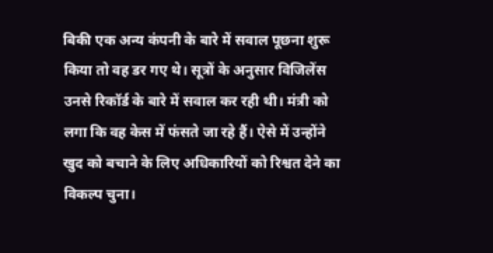बिकी एक अन्य कंपनी के बारे में सवाल पूछना शुरू किया तो वह डर गए थे। सूत्रों के अनुसार विजिलेंस उनसे रिकॉर्ड के बारे में सवाल कर रही थी। मंत्री को लगा कि वह केस में फंसते जा रहे हैं। ऐसे में उन्होंने खुद को बचाने के लिए अधिकारियों को रिश्वत देने का विकल्प चुना।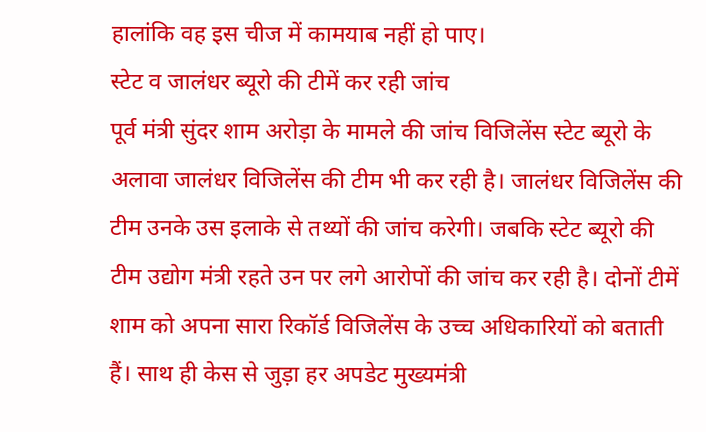हालांकि वह इस चीज में कामयाब नहीं हो पाए।
स्टेट व जालंधर ब्यूरो की टीमें कर रही जांच
पूर्व मंत्री सुंदर शाम अरोड़ा के मामले की जांच विजिलेंस स्टेट ब्यूरो के अलावा जालंधर विजिलेंस की टीम भी कर रही है। जालंधर विजिलेंस की टीम उनके उस इलाके से तथ्यों की जांच करेगी। जबकि स्टेट ब्यूरो की टीम उद्योग मंत्री रहते उन पर लगे आरोपों की जांच कर रही है। दोनों टीमें शाम को अपना सारा रिकॉर्ड विजिलेंस के उच्च अधिकारियों को बताती हैं। साथ ही केस से जुड़ा हर अपडेट मुख्यमंत्री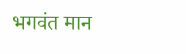भगवंत मान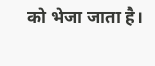को भेजा जाता है।